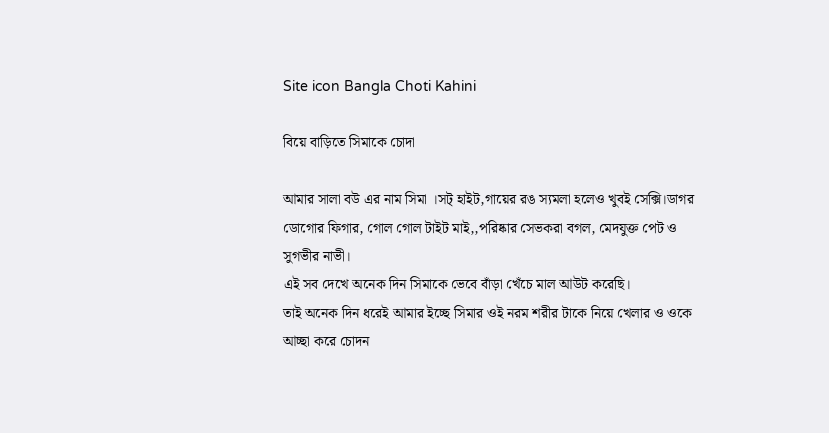Site icon Bangla Choti Kahini

বিয়ে বাড়িতে সিমাকে চোদা

আমার সালা বউ এর নাম সিমা ।সট্ হাইট,গায়ের রঙ স্যমলা হলেও খুবই সেক্সি।ডাগর ডোগোর ফিগার, গোল গোল টাইট মাই,,পরিষ্কার সেভকরা বগল, মেদযুক্ত পেট ও সুগভীর নাভী।
এই সব দেখে অনেক দিন সিমাকে ভেবে বাঁড়া খেঁচে মাল আউট করেছি।
তাই অনেক দিন ধরেই আমার ইচ্ছে সিমার ওই নরম শরীর টাকে নিয়ে খেলার ও ওকে আচ্ছা করে চোদন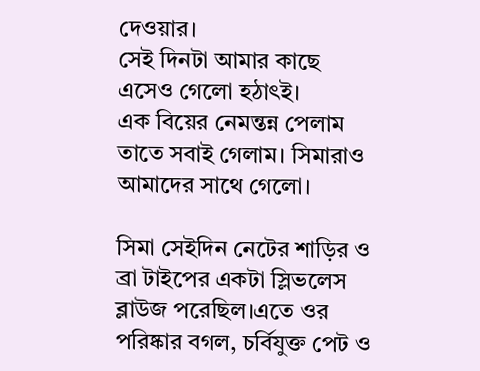দেওয়ার।
সেই দিনটা আমার কাছে এসেও গেলো হঠাৎই।
এক বিয়ের নেমন্তন্ন পেলাম তাতে সবাই গেলাম। সিমারাও আমাদের সাথে গেলো।

সিমা সেইদিন নেটের শাড়ির ও ব্রা টাইপের একটা স্লিভলেস ব্লাউজ পরেছিল।এতে ওর পরিষ্কার বগল, চর্বিযুক্ত পেট ও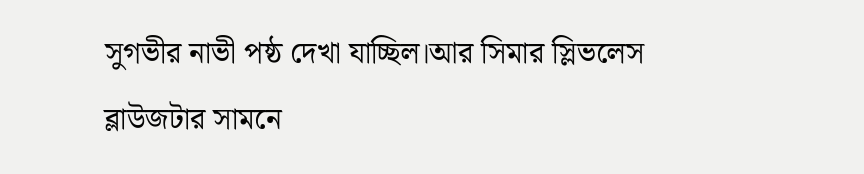সুগভীর নাভী পষ্ঠ দেখা যাচ্ছিল।আর সিমার স্লিভলেস ব্লাউজটার সামনে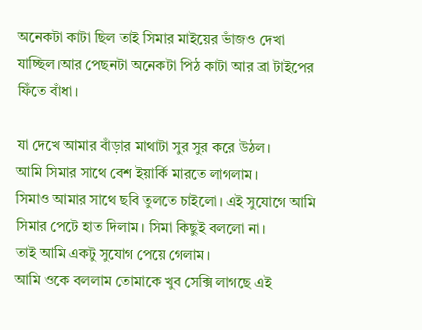অনেকটা কাটা ছিল তাই সিমার মাইয়ের ভাঁজও দেখা যাচ্ছিল।আর পেছনটা অনেকটা পিঠ কাটা আর ব্রা টাইপের ফিঁতে বাঁধা।

যা দেখে আমার বাঁড়ার মাথাটা সুর সুর করে উঠল।
আমি সিমার সাথে বেশ ইয়ার্কি মারতে লাগলাম।
সিমাও আমার সাথে ছবি তুলতে চাইলো। এই সুযোগে আমি সিমার পেটে হাত দিলাম। সিমা কিছুই বললো না।
তাই আমি একটু সুযোগ পেয়ে গেলাম।
আমি ওকে বললাম তোমাকে খুব সেক্সি লাগছে এই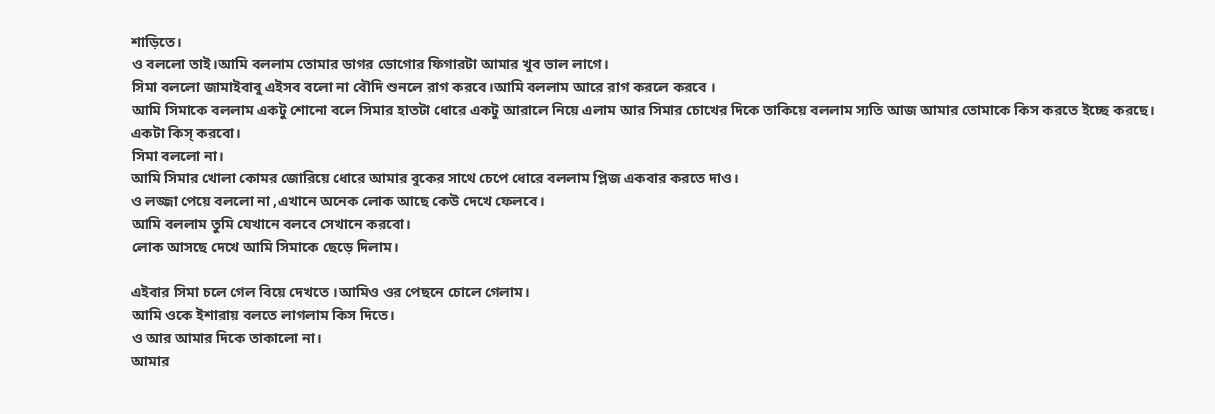শাড়িতে।
ও বললো তাই।আমি বললাম তোমার ডাগর ডোগোর ফিগারটা আমার খুব ভাল লাগে।
সিমা বললো জামাইবাবু এইসব বলো না বৌদি শুনলে রাগ করবে।আমি বললাম আরে রাগ করলে করবে ।
আমি সিমাকে বললাম একটু শোনো বলে সিমার হাতটা ধোরে একটু আরালে নিয়ে এলাম আর সিমার চোখের দিকে তাকিয়ে বললাম স্যতি আজ আমার তোমাকে কিস করতে ইচ্ছে করছে।
একটা কিস্ করবো।
সিমা বললো না।
আমি সিমার খোলা কোমর জোরিয়ে ধোরে আমার বুকের সাথে চেপে ধোরে বললাম প্লিজ একবার করতে দাও।
ও লজ্জা পেয়ে বললো না ,এখানে অনেক লোক আছে কেউ দেখে ফেলবে।
আমি বললাম তুমি যেখানে বলবে সেখানে করবো।
লোক আসছে দেখে আমি সিমাকে ছেড়ে দিলাম।

এইবার সিমা চলে গেল বিয়ে দেখতে ।আমিও ওর পেছনে চোলে গেলাম।
আমি ওকে ইশারায় বলতে লাগলাম কিস দিতে।
ও আর আমার দিকে তাকালো না।
আমার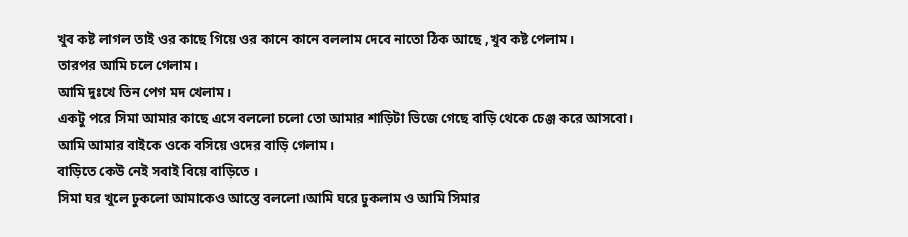খুব কষ্ট লাগল তাই ওর কাছে গিয়ে ওর কানে কানে বললাম দেবে নাতো ঠিক আছে ,খুব কষ্ট পেলাম।
তারপর আমি চলে গেলাম।
আমি দুঃখে তিন পেগ মদ খেলাম।
একটু পরে সিমা আমার কাছে এসে বললো চলো তো আমার শাড়িটা ভিজে গেছে বাড়ি থেকে চেঞ্জ করে আসবো।
আমি আমার বাইকে ওকে বসিয়ে ওদের বাড়ি গেলাম।
বাড়িতে কেউ নেই সবাই বিয়ে বাড়িতে ।
সিমা ঘর খুলে ঢুকলো আমাকেও আস্তে বললো।আমি ঘরে ঢুকলাম ও আমি সিমার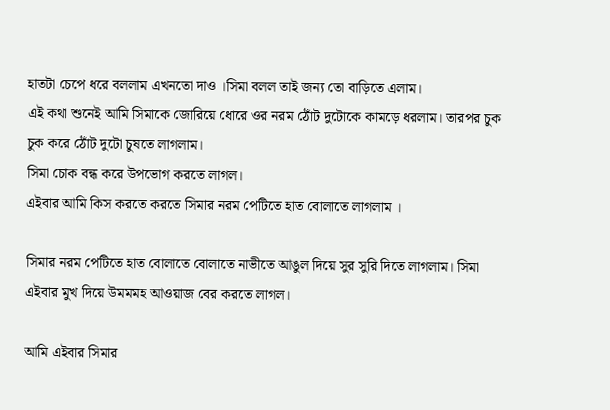হাতটা চেপে ধরে বললাম এখনতো দাও ।সিমা বলল তাই জন্য তো বাড়িতে এলাম।
এই কথা শুনেই আমি সিমাকে জোরিয়ে ধোরে ওর নরম ঠোঁট দুটোকে কামড়ে ধরলাম। তারপর চুক চুক করে ঠোঁট দুটো চুষতে লাগলাম।
সিমা চোক বন্ধ করে উপভোগ করতে লাগল।
এইবার আমি কিস করতে করতে সিমার নরম পেটিতে হাত বোলাতে লাগলাম ।

সিমার নরম পেটিতে হাত বোলাতে বোলাতে নাভীতে আঙুল দিয়ে সুর সুরি দিতে লাগলাম। সিমা এইবার মুখ দিয়ে উমমমহ আওয়াজ বের করতে লাগল।

আমি এইবার সিমার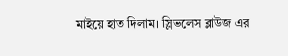মাইয়ে হাত দিলাম। স্লিভলেস ব্লাউজ এর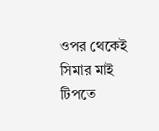ওপর থেকেই সিমার মাই টিপতে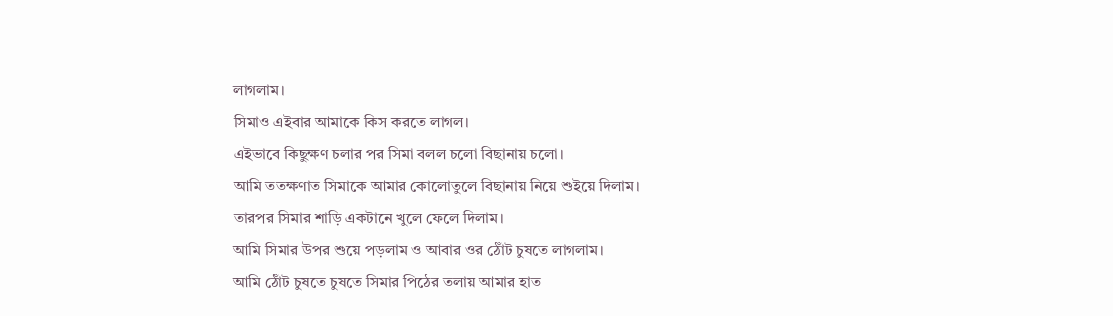লাগলাম।
সিমাও এইবার আমাকে কিস করতে লাগল।
এইভাবে কিছুক্ষণ চলার পর সিমা বলল চলো বিছানায় চলো।
আমি ততক্ষণাত সিমাকে আমার কোলোতুলে বিছানায় নিয়ে শুইয়ে দিলাম।
তারপর সিমার শাড়ি একটানে খুলে ফেলে দিলাম।
আমি সিমার উপর শুয়ে পড়লাম ও আবার ওর ঠোঁট চুষতে লাগলাম।
আমি ঠোঁট চুষতে চুষতে সিমার পিঠের তলায় আমার হাত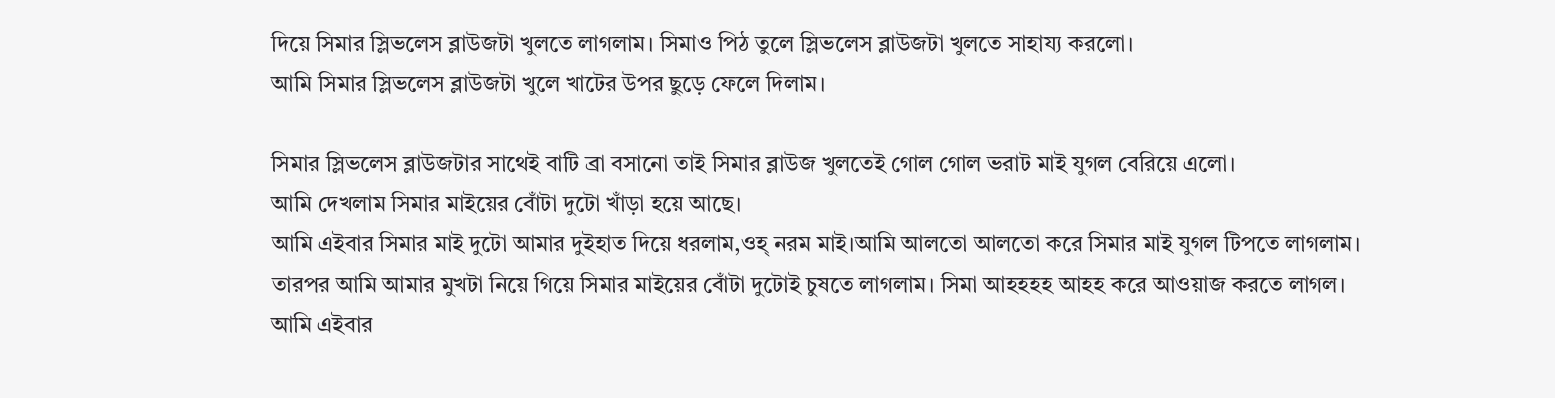দিয়ে সিমার স্লিভলেস ব্লাউজটা খুলতে লাগলাম। সিমাও পিঠ তুলে স্লিভলেস ব্লাউজটা খুলতে সাহায্য করলো।
আমি সিমার স্লিভলেস ব্লাউজটা খুলে খাটের উপর ছুড়ে ফেলে দিলাম।

সিমার স্লিভলেস ব্লাউজটার সাথেই বাটি ব্রা বসানো তাই সিমার ব্লাউজ খুলতেই গোল গোল ভরাট মাই যুগল বেরিয়ে এলো।
আমি দেখলাম সিমার মাইয়ের বোঁটা দুটো খাঁড়া হয়ে আছে।
আমি এইবার সিমার মাই দুটো আমার দুইহাত দিয়ে ধরলাম,ওহ্ নরম মাই।আমি আলতো আলতো করে সিমার মাই যুগল টিপতে লাগলাম।
তারপর আমি আমার মুখটা নিয়ে গিয়ে সিমার মাইয়ের বোঁটা দুটোই চুষতে লাগলাম। সিমা আহহহহ আহহ করে আওয়াজ করতে লাগল।
আমি এইবার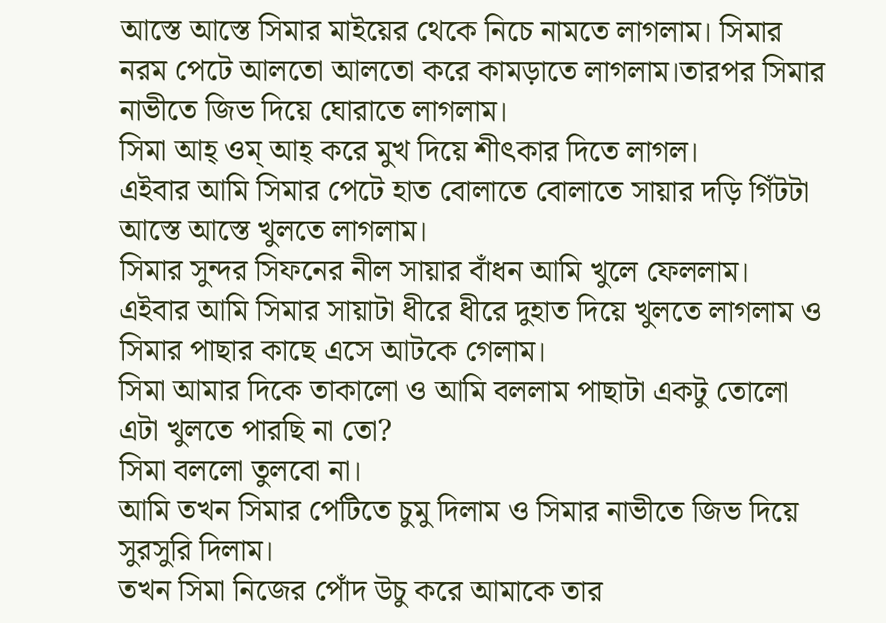আস্তে আস্তে সিমার মাইয়ের থেকে নিচে নামতে লাগলাম। সিমার নরম পেটে আলতো আলতো করে কামড়াতে লাগলাম।তারপর সিমার নাভীতে জিভ দিয়ে ঘোরাতে লাগলাম।
সিমা আহ্ ওম্ আহ্ করে মুখ দিয়ে শীৎকার দিতে লাগল।
এইবার আমি সিমার পেটে হাত বোলাতে বোলাতে সায়ার দড়ি গিঁটটা আস্তে আস্তে খুলতে লাগলাম।
সিমার সুন্দর সিফনের নীল সায়ার বাঁধন আমি খুলে ফেললাম। এইবার আমি সিমার সায়াটা ধীরে ধীরে দুহাত দিয়ে খুলতে লাগলাম ও সিমার পাছার কাছে এসে আটকে গেলাম।
সিমা আমার দিকে তাকালো ও আমি বললাম পাছাটা একটু তোলো এটা খুলতে পারছি না তো?
সিমা বললো তুলবো না।
আমি তখন সিমার পেটিতে চুমু দিলাম ও সিমার নাভীতে জিভ দিয়ে সুরসুরি দিলাম।
তখন সিমা নিজের পোঁদ উচু করে আমাকে তার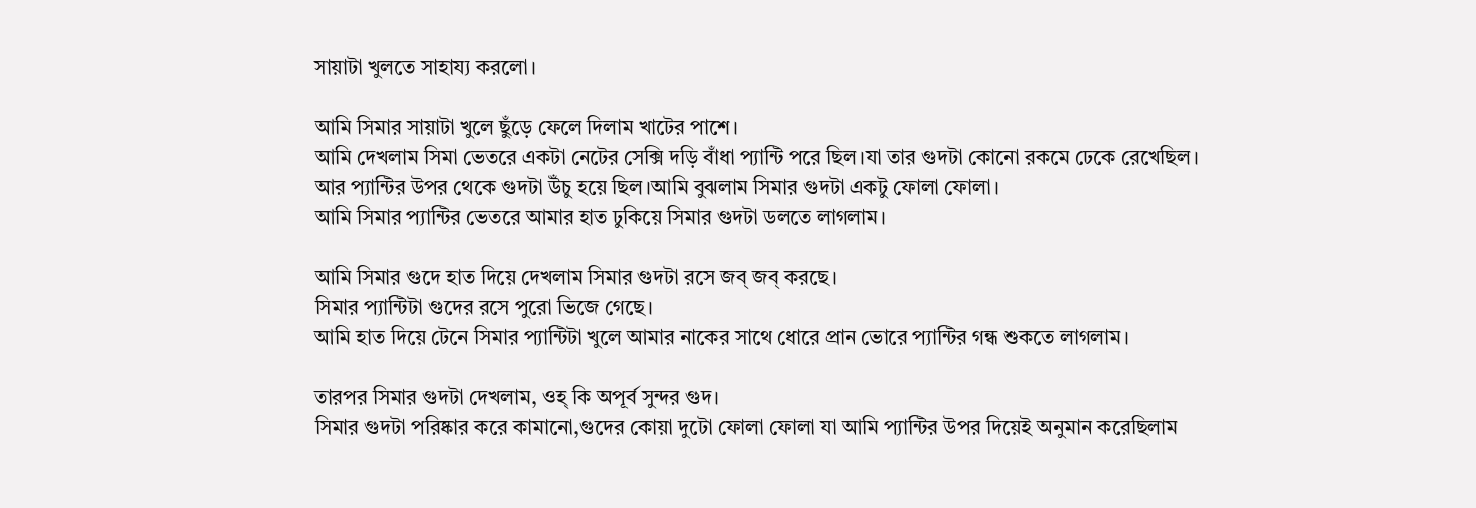সায়াটা খুলতে সাহায্য করলো।

আমি সিমার সায়াটা খুলে ছুঁড়ে ফেলে দিলাম খাটের পাশে।
আমি দেখলাম সিমা ভেতরে একটা নেটের সেক্সি দড়ি বাঁধা প্যান্টি পরে ছিল।যা তার গুদটা কোনো রকমে ঢেকে রেখেছিল।
আর প্যান্টির উপর থেকে গুদটা উঁচু হয়ে ছিল।আমি বুঝলাম সিমার গুদটা একটু ফোলা ফোলা।
আমি সিমার প্যান্টির ভেতরে আমার হাত ঢুকিয়ে সিমার গুদটা ডলতে লাগলাম।

আমি সিমার গুদে হাত দিয়ে দেখলাম সিমার গুদটা রসে জব্ জব্ করছে।
সিমার প্যান্টিটা গুদের রসে পুরো ভিজে গেছে।
আমি হাত দিয়ে টেনে সিমার প্যান্টিটা খুলে আমার নাকের সাথে ধোরে প্রান ভোরে প্যান্টির গন্ধ শুকতে লাগলাম।

তারপর সিমার গুদটা দেখলাম, ওহ্ কি অপূর্ব সুন্দর গুদ।
সিমার গুদটা পরিষ্কার করে কামানো,গুদের কোয়া দুটো ফোলা ফোলা যা আমি প্যান্টির উপর দিয়েই অনুমান করেছিলাম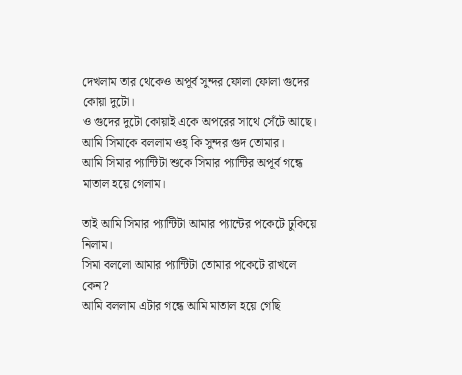দেখলাম তার থেকেও অপূর্ব সুন্দর ফোলা ফোলা গুদের কোয়া দুটো।
ও গুদের দুটো কোয়াই একে অপরের সাথে সেঁটে আছে।
আমি সিমাকে বললাম ওহ্ কি সুন্দর গুদ তোমার।
আমি সিমার প্যান্টিটা শুকে সিমার প্যান্টির অপূর্ব গন্ধে মাতাল হয়ে গেলাম।

তাই আমি সিমার প্যান্টিটা আমার প্যান্টের পকেটে ঢুকিয়ে নিলাম।
সিমা বললো আমার প্যান্টিটা তোমার পকেটে রাখলে কেন?
আমি বললাম এটার গন্ধে আমি মাতাল হয়ে গেছি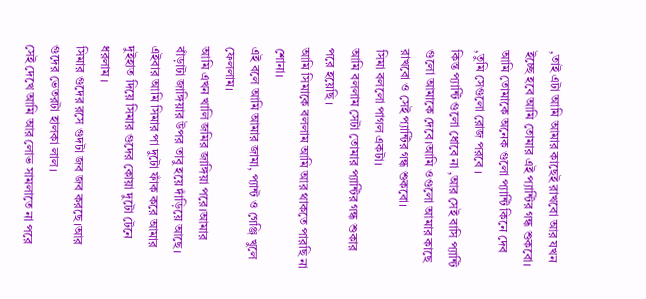,তাই এটা আমি আমার কাছেই রাখবো আর যখন ইচ্ছে হবে আমি তোমার এই প্যান্টির গন্ধ শুকবো।
আমি তোমাকে অনেক গুলো প্যান্টি কিনে দেব ,তুমি সেগুলো রোজ পরবে ।
কিন্ত প্যান্টি গুলো ধোবে না ,আর সেই বাসি প্যান্টি গুলো আমাকে দেবে।আমি ওগুলো আমার কাছে রাখবো ও সেই প্যান্টির গন্ধ শুকবো।
সিমা বললো পাগল একটা।
আমি বললাম সেটা তোমার প্যান্টির গন্ধ শুকার পরে হয়েছি ।
আমি সিমাকে বললাম আমি আর থাকতে পারছি না শোনা।
এই বলে আমি আমার জামা, প্যান্ট ও গেঞ্জি খুলে ফেললাম।
আমি এখন খালি জমির জাঙ্গিয়া পরে।আমার বাঁড়াটা জাঙ্গিয়ার উপর তাবু হয়ে দাঁড়িয়ে আছে।
এইবার আমি সিমার পা দুটো ফাঁক করে আমার দুইহাত দিয়ে সিমার গুদের কোয়া দুটো টেনে ধরলাম ।
সিমার গুদের রসে গুদটা জব জব করছে।আর গুদের ভেতরটা হালকা লাল।
সেই দেখে আমি আর লোভ সামলাতে না পরে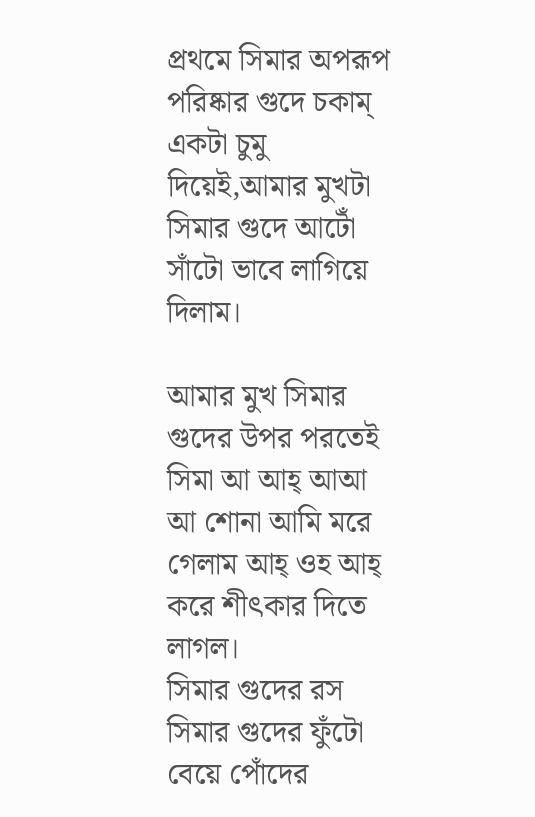প্রথমে সিমার অপরূপ পরিষ্কার গুদে চকাম্ একটা চুমু দিয়েই,আমার মুখটা সিমার গুদে আটোঁ সাঁটো ভাবে লাগিয়ে দিলাম।

আমার মুখ সিমার গুদের উপর পরতেই সিমা আ আহ্ আআ আ শোনা আমি মরে গেলাম আহ্ ওহ আহ্ করে শীৎকার দিতে লাগল।
সিমার গুদের রস সিমার গুদের ফুঁটো বেয়ে পোঁদের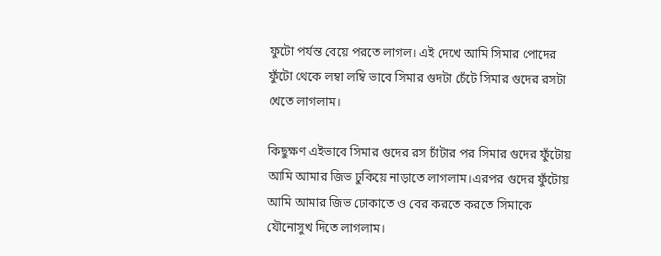ফুটো পর্যন্ত বেয়ে পরতে লাগল। এই দেখে আমি সিমার পোদের ফুঁটো থেকে লম্বা লম্বি ভাবে সিমার গুদটা চেঁটে সিমার গুদের রসটা খেতে লাগলাম।

কিছুক্ষণ এইভাবে সিমার গুদের রস চাঁটার পর সিমার গুদের ফুঁটোয় আমি আমার জিভ ঢুকিয়ে নাড়াতে লাগলাম।এরপর গুদের ফুঁটোয় আমি আমার জিভ ঢোকাতে ও বের করতে করতে সিমাকে যৌনোসুখ দিতে লাগলাম।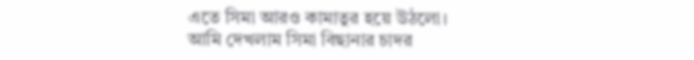এতে সিমা আরও কামাতুর হয়ে উঠলো।
আমি দেখলাম সিমা বিছানার চাদর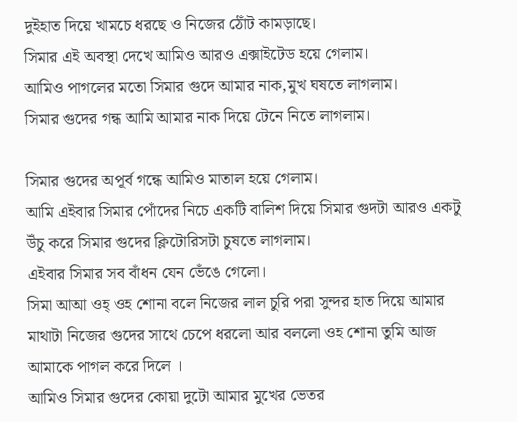দুইহাত দিয়ে খামচে ধরছে ও নিজের ঠোঁট কামড়াছে।
সিমার এই অবস্থা দেখে আমিও আরও এক্সাইটেড হয়ে গেলাম।
আমিও পাগলের মতো সিমার গুদে আমার নাক,মুখ ঘষতে লাগলাম।
সিমার গুদের গন্ধ আমি আমার নাক দিয়ে টেনে নিতে লাগলাম।

সিমার গুদের অপূর্ব গন্ধে আমিও মাতাল হয়ে গেলাম।
আমি এইবার সিমার পোঁদের নিচে একটি বালিশ দিয়ে সিমার গুদটা আরও একটু উঁচু করে সিমার গুদের ক্লিটোরিসটা চুষতে লাগলাম।
এইবার সিমার সব বাঁধন যেন ভেঁঙে গেলো।
সিমা আআ ওহ্ ওহ শোনা বলে নিজের লাল চুরি পরা সুন্দর হাত দিয়ে আমার মাথাটা নিজের গুদের সাথে চেপে ধরলো আর বললো ওহ শোনা তুমি আজ আমাকে পাগল করে দিলে ।
আমিও সিমার গুদের কোয়া দুটো আমার মুখের ভেতর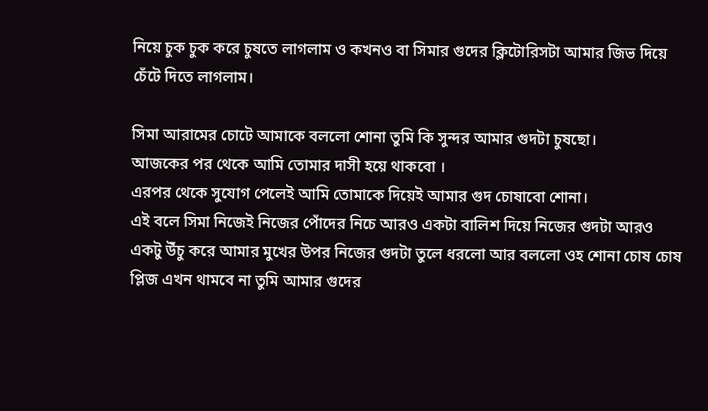নিয়ে চুক চুক করে চুষতে লাগলাম ও কখনও বা সিমার গুদের ক্লিটোরিসটা আমার জিভ দিয়ে চেঁটে দিতে লাগলাম।

সিমা আরামের চোটে আমাকে বললো শোনা তুমি কি সুন্দর আমার গুদটা চুষছো।
আজকের পর থেকে আমি তোমার দাসী হয়ে থাকবো ।
এরপর থেকে সুযোগ পেলেই আমি তোমাকে দিয়েই আমার গুদ চোষাবো শোনা।
এই বলে সিমা নিজেই নিজের পোঁদের নিচে আরও একটা বালিশ দিয়ে নিজের গুদটা আরও একটু উঁচু করে আমার মুখের উপর নিজের গুদটা তুলে ধরলো আর বললো ওহ শোনা চোষ চোষ প্লিজ এখন থামবে না তুমি আমার গুদের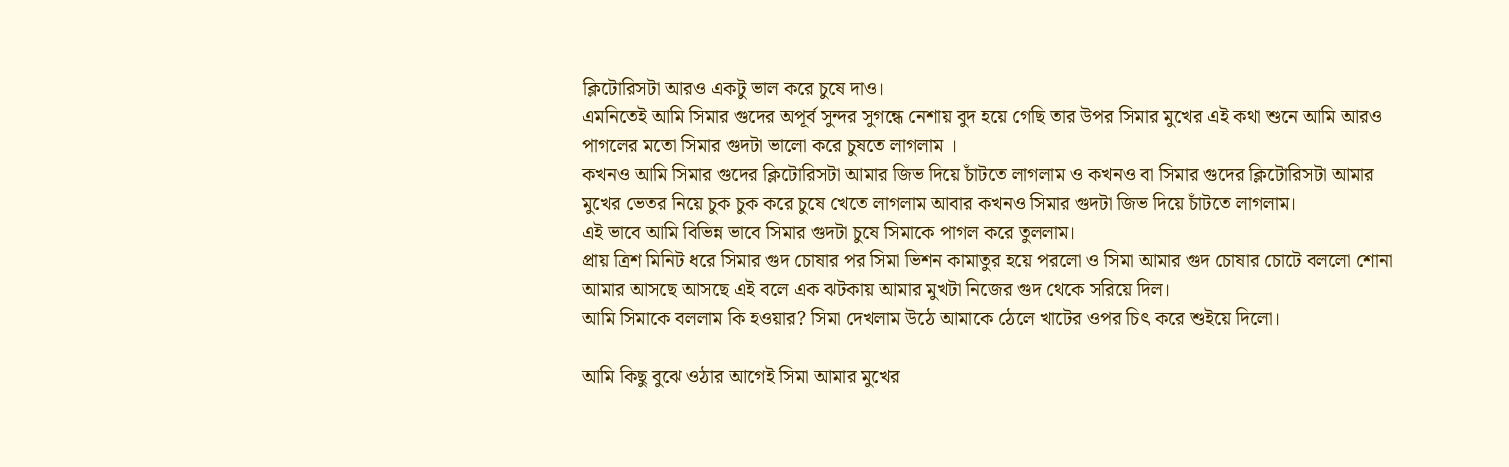ক্লিটোরিসটা আরও একটু ভাল করে চুষে দাও।
এমনিতেই আমি সিমার গুদের অপূর্ব সুন্দর সুগন্ধে নেশায় বুদ হয়ে গেছি তার উপর সিমার মুখের এই কথা শুনে আমি আরও পাগলের মতো সিমার গুদটা ভালো করে চুষতে লাগলাম ।
কখনও আমি সিমার গুদের ক্লিটোরিসটা আমার জিভ দিয়ে চাঁটতে লাগলাম ও কখনও বা সিমার গুদের ক্লিটোরিসটা আমার মুখের ভেতর নিয়ে চুক চুক করে চুষে খেতে লাগলাম আবার কখনও সিমার গুদটা জিভ দিয়ে চাঁটতে লাগলাম।
এই ভাবে আমি বিভিন্ন ভাবে সিমার গুদটা চুষে সিমাকে পাগল করে তুললাম।
প্রায় ত্রিশ মিনিট ধরে সিমার গুদ চোষার পর সিমা ভিশন কামাতুর হয়ে পরলো ও সিমা আমার গুদ চোষার চোটে বললো শোনা আমার আসছে আসছে এই বলে এক ঝটকায় আমার মুখটা নিজের গুদ থেকে সরিয়ে দিল।
আমি সিমাকে বললাম কি হওয়ার? সিমা দেখলাম উঠে আমাকে ঠেলে খাটের ওপর চিৎ করে শুইয়ে দিলো।

আমি কিছু বুঝে ওঠার আগেই সিমা আমার মুখের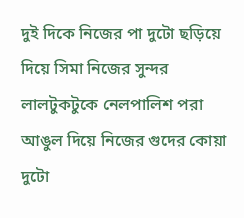দুই দিকে নিজের পা দুটো ছড়িয়ে দিয়ে সিমা নিজের সুন্দর লালটুকটুকে নেলপালিশ পরা আঙুল দিয়ে নিজের গুদের কোয়া দুটো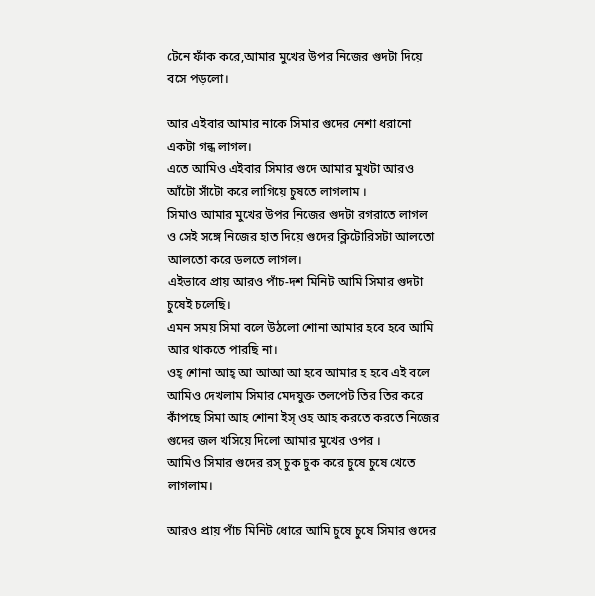টেনে ফাঁক করে,আমার মুখের উপর নিজের গুদটা দিয়ে বসে পড়লো।

আর এইবার আমার নাকে সিমার গুদের নেশা ধরানো একটা গন্ধ লাগল।
এতে আমিও এইবার সিমার গুদে আমার মুখটা আরও আঁটো সাঁটো করে লাগিয়ে চুষতে লাগলাম ।
সিমাও আমার মুখের উপর নিজের গুদটা রগরাতে লাগল ও সেই সঙ্গে নিজের হাত দিয়ে গুদের ক্লিটোরিসটা আলতো আলতো করে ডলতে লাগল।
এইভাবে প্রায় আরও পাঁচ-দশ মিনিট আমি সিমার গুদটা চুষেই চলেছি।
এমন সময় সিমা বলে উঠলো শোনা আমার হবে হবে আমি আর থাকতে পারছি না।
ওহ্ শোনা আহ্ আ আআ আ হবে আমার হ হবে এই বলে
আমিও দেখলাম সিমার মেদযুক্ত তলপেট তির তির করে কাঁপছে সিমা আহ শোনা ইস্ ওহ আহ করতে করতে নিজের গুদের জল খসিয়ে দিলো আমার মুখের ওপর ।
আমিও সিমার গুদের রস্ চুক চুক করে চুষে চুষে খেতে লাগলাম।

আরও প্রায় পাঁচ মিনিট ধোরে আমি চুষে চুষে সিমার গুদের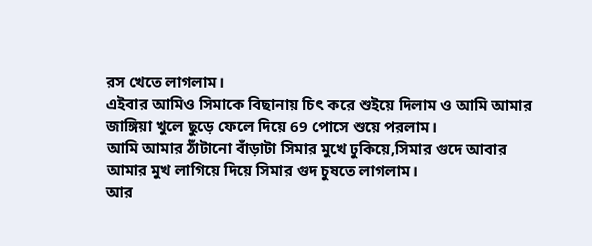রস খেতে লাগলাম।
এইবার আমিও সিমাকে বিছানায় চিৎ করে শুইয়ে দিলাম ও আমি আমার জাঙ্গিয়া খুলে ছুড়ে ফেলে দিয়ে 69 পোসে শুয়ে পরলাম।
আমি আমার ঠাঁটানো বাঁড়াটা সিমার মুখে ঢুকিয়ে,সিমার গুদে আবার আমার মুখ লাগিয়ে দিয়ে সিমার গুদ চুষতে লাগলাম।
আর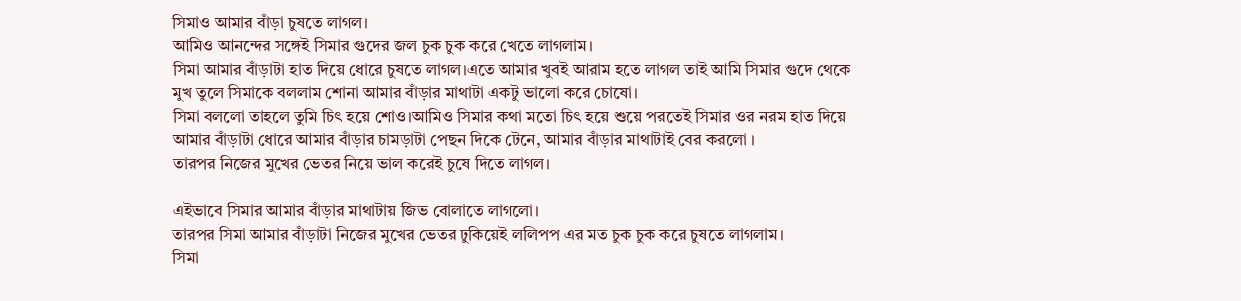সিমাও আমার বাঁড়া চুষতে লাগল।
আমিও আনন্দের সঙ্গেই সিমার গুদের জল চুক চুক করে খেতে লাগলাম।
সিমা আমার বাঁড়াটা হাত দিয়ে ধোরে চুষতে লাগল।এতে আমার খুবই আরাম হতে লাগল তাই আমি সিমার গুদে থেকে মুখ তুলে সিমাকে বললাম শোনা আমার বাঁড়ার মাথাটা একটু ভালো করে চোষো।
সিমা বললো তাহলে তুমি চিৎ হয়ে শোও।আমিও সিমার কথা মতো চিৎ হয়ে শুয়ে পরতেই সিমার ওর নরম হাত দিয়ে আমার বাঁড়াটা ধোরে আমার বাঁড়ার চামড়াটা পেছন দিকে টেনে, আমার বাঁড়ার মাথাটাই বের করলো ।
তারপর নিজের মুখের ভেতর নিয়ে ভাল করেই চুষে দিতে লাগল।

এইভাবে সিমার আমার বাঁড়ার মাথাটায় জিভ বোলাতে লাগলো।
তারপর সিমা আমার বাঁড়াটা নিজের মুখের ভেতর ঢুকিয়েই ললিপপ এর মত চুক চুক করে চুষতে লাগলাম।
সিমা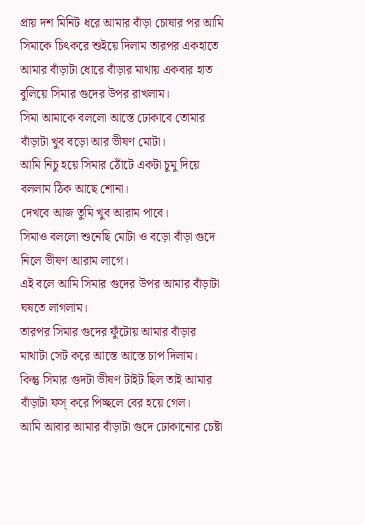প্রায় দশ মিনিট ধরে আমার বাঁড়া চোষার পর আমি সিমাকে চিৎকরে শুইয়ে দিলাম তারপর একহাতে আমার বাঁড়াটা ধোরে বাঁড়ার মাথায় একবার হাত বুলিয়ে সিমার গুদের উপর রাখলাম।
সিমা আমাকে বললো আস্তে ঢোকাবে তোমার বাঁড়াটা খুব বড়ো আর ভীষণ মোটা।
আমি নিচু হয়ে সিমার ঠোঁটে একটা চুমু দিয়ে বললাম ঠিক আছে শোনা।
দেখবে আজ তুমি খুব আরাম পাবে।
সিমাও বললো শুনেছি মোটা ও বড়ো বাঁড়া গুদে নিলে ভীষণ আরাম লাগে।
এই বলে আমি সিমার গুদের উপর আমার বাঁড়াটা ঘষতে লাগলাম।
তারপর সিমার গুদের ফুঁটোয় আমার বাঁড়ার মাথাটা সেট করে আস্তে আস্তে চাপ দিলাম।
কিন্তু সিমার গুদটা ভীষণ টাইট ছিল তাই আমার বাঁড়াটা ফস্ করে পিচ্ছলে বের হয়ে গেল।
আমি আবার আমার বাঁড়াটা গুদে ঢোকানোর চেষ্টা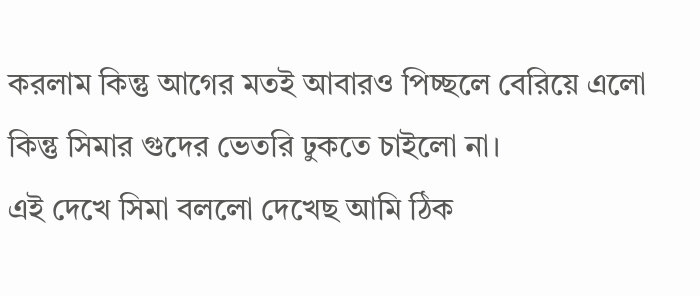করলাম কিন্তু আগের মতই আবারও পিচ্ছলে বেরিয়ে এলো কিন্তু সিমার গুদের ভেতরি ঢুকতে চাইলো না।
এই দেখে সিমা বললো দেখেছ আমি ঠিক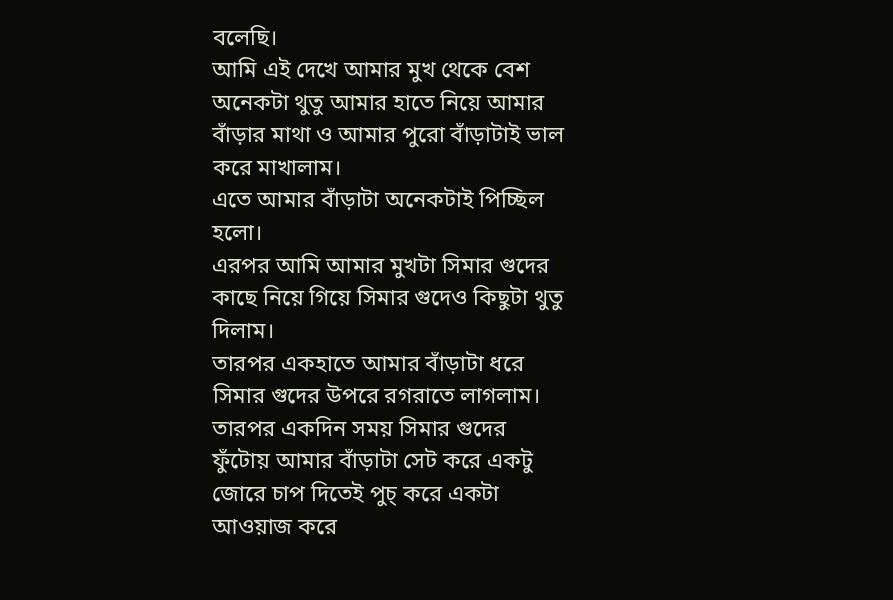বলেছি।
আমি এই দেখে আমার মুখ থেকে বেশ অনেকটা থুতু আমার হাতে নিয়ে আমার বাঁড়ার মাথা ও আমার পুরো বাঁড়াটাই ভাল করে মাখালাম।
এতে আমার বাঁড়াটা অনেকটাই পিচ্ছিল হলো।
এরপর আমি আমার মুখটা সিমার গুদের কাছে নিয়ে গিয়ে সিমার গুদেও কিছুটা থুতু দিলাম।
তারপর একহাতে আমার বাঁড়াটা ধরে সিমার গুদের উপরে রগরাতে লাগলাম।
তারপর একদিন সময় সিমার গুদের ফুঁটোয় আমার বাঁড়াটা সেট করে একটু জোরে চাপ দিতেই পুচ্ করে একটা আওয়াজ করে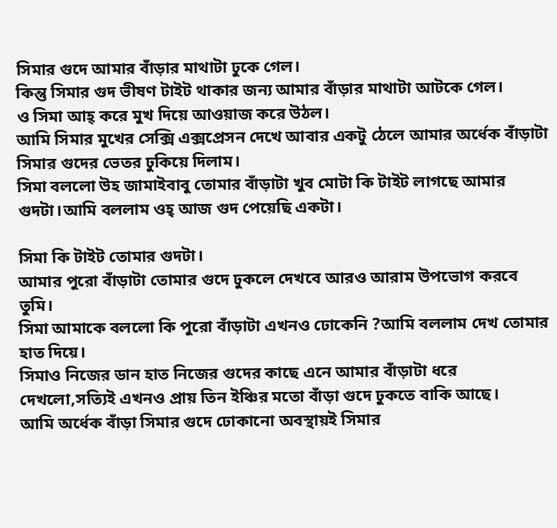সিমার গুদে আমার বাঁড়ার মাথাটা ঢুকে গেল।
কিন্তু সিমার গুদ ভীষণ টাইট থাকার জন্য আমার বাঁড়ার মাথাটা আটকে গেল।
ও সিমা আহ্ করে মুখ দিয়ে আওয়াজ করে উঠল।
আমি সিমার মুখের সেক্সি এক্সপ্রেসন দেখে আবার একটু ঠেলে আমার অর্ধেক বাঁড়াটা সিমার গুদের ভেতর ঢুকিয়ে দিলাম।
সিমা বললো উহ জামাইবাবু তোমার বাঁড়াটা খুব মোটা কি টাইট লাগছে আমার গুদটা।আমি বললাম ওহ্ আজ গুদ পেয়েছি একটা।

সিমা কি টাইট তোমার গুদটা।
আমার পুরো বাঁড়াটা তোমার গুদে ঢুকলে দেখবে আরও আরাম উপভোগ করবে তুমি।
সিমা আমাকে বললো কি পুরো বাঁড়াটা এখনও ঢোকেনি ?আমি বললাম দেখ তোমার হাত দিয়ে।
সিমাও নিজের ডান হাত নিজের গুদের কাছে এনে আমার বাঁড়াটা ধরে দেখলো,সত্যিই এখনও প্রায় তিন ইঞ্চির মতো বাঁড়া গুদে ঢুকতে বাকি আছে।
আমি অর্ধেক বাঁড়া সিমার গুদে ঢোকানো অবস্থায়‌ই সিমার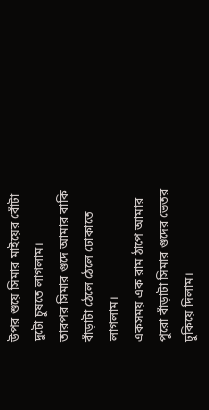উপর শুয়ে সিমার মাইয়ের বোঁটা দুটো চুষতে লাগলাম।
তারপর সিমার গুদে আমার বাকি বাঁড়াটা ঠেলে ঠেলে ঢোকাতে লাগলাম।
একসময় এক রাম ঠাপে আমার পুরো বাঁড়াটা সিমার গুদের ভেতর ঢুকিয়ে দিলাম।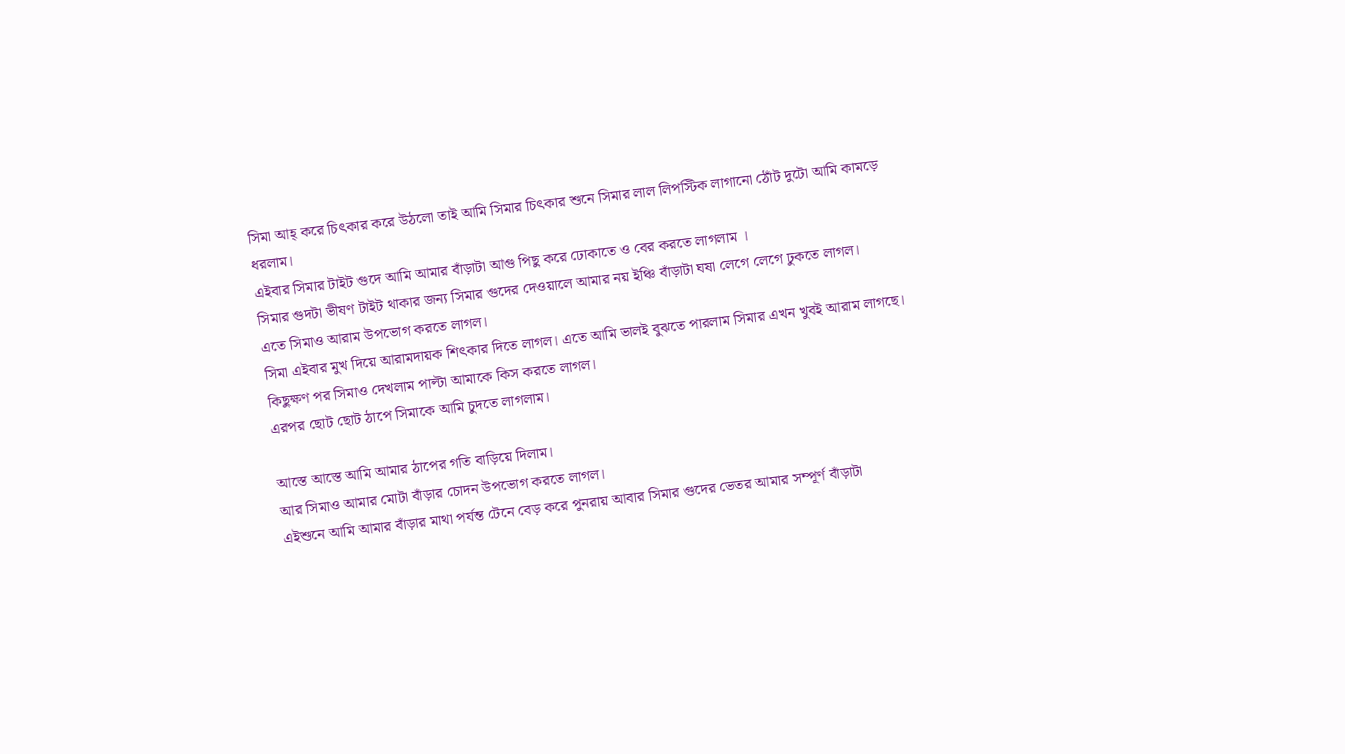সিমা আহ্ করে চিৎকার করে উঠলো তাই আমি সিমার চিৎকার শুনে সিমার লাল লিপস্টিক লাগানো ঠোঁট দুটো আমি কামড়ে ধরলাম।
এইবার সিমার টাইট গুদে আমি আমার বাঁড়াটা আগু পিছু করে ঢোকাতে ও বের করতে লাগলাম ।
সিমার গুদটা ভীষণ টাইট থাকার জন্য সিমার গুদের দেওয়ালে আমার নয় ইঞ্চি বাঁড়াটা ঘষা লেগে লেগে ঢুকতে লাগল।
এতে সিমাও আরাম উপভোগ করতে লাগল।
সিমা এইবার মুখ দিয়ে আরামদায়ক শিৎকার দিতে লাগল। এতে আমি ভালই বুঝতে পারলাম সিমার এখন খুবই আরাম লাগছে।
কিছুক্ষণ পর সিমাও দেখলাম পাল্টা আমাকে কিস করতে লাগল।
এরপর ছোট ছোট ঠাপে সিমাকে আমি চুদতে লাগলাম।

আস্তে আস্তে আমি আমার ঠাপের গতি বাড়িয়ে দিলাম।
আর সিমাও আমার মোটা বাঁড়ার চোদন উপভোগ করতে লাগল।
এইশুনে আমি আমার বাঁড়ার মাথা পর্যন্ত টেনে বেড় করে পুনরায় আবার সিমার গুদের ভেতর আমার সম্পূর্ণ বাঁড়াটা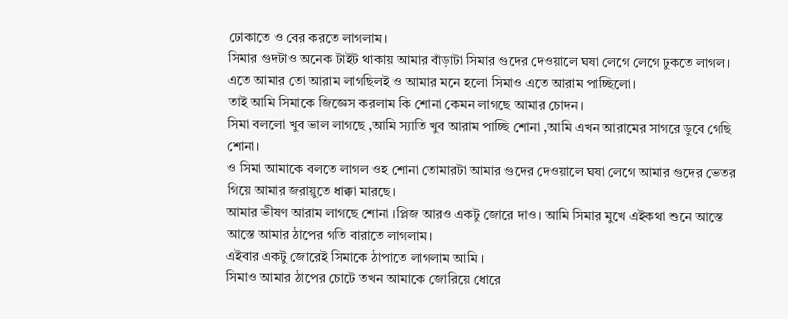ঢোকাতে ও বের করতে লাগলাম।
সিমার গুদটাও অনেক টাইট থাকায় আমার বাঁড়াটা সিমার গুদের দেওয়ালে ঘষা লেগে লেগে ঢুকতে লাগল।
এতে আমার তো আরাম লাগছিলই ও আমার মনে হলো সিমাও এতে আরাম পাচ্ছিলো।
তাই আমি সিমাকে জিজ্ঞেস করলাম কি শোনা কেমন লাগছে আমার চোদন।
সিমা বললো খুব ভাল লাগছে ,আমি স্যাতি খুব আরাম পাচ্ছি শোনা ,আমি এখন আরামের সাগরে ডুবে গেছি শোনা।
ও সিমা আমাকে বলতে লাগল ওহ শোনা তোমারটা আমার গুদের দেওয়ালে ঘষা লেগে আমার গুদের ভেতর গিয়ে আমার জরায়ুতে ধাক্কা মারছে।
আমার ভীষণ আরাম লাগছে শোনা ।প্লিজ আরও একটু জোরে দাও। আমি সিমার মুখে এইকথা শুনে আস্তে আস্তে আমার ঠাপের গতি বারাতে লাগলাম।
এইবার একটু জোরেই সিমাকে ঠাপাতে লাগলাম আমি ।
সিমাও আমার ঠাপের চোটে তখন আমাকে জোরিয়ে ধোরে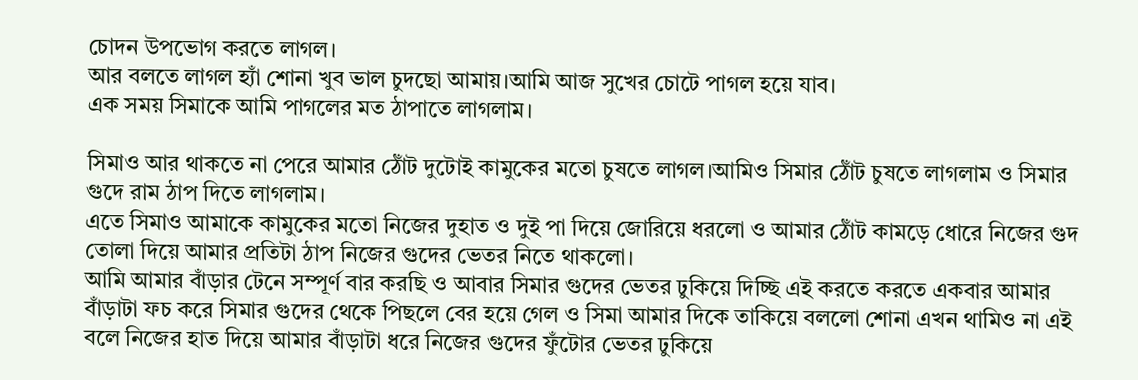চোদন উপভোগ করতে লাগল।
আর বলতে লাগল হ্যাঁ শোনা খুব ভাল চুদছো আমায়।আমি আজ সুখের চোটে পাগল হয়ে যাব।
এক সময় সিমাকে আমি পাগলের মত ঠাপাতে লাগলাম।

সিমাও আর থাকতে না পেরে আমার ঠোঁট দুটোই কামুকের মতো চুষতে লাগল।আমিও সিমার ঠোঁট চুষতে লাগলাম ও সিমার গুদে রাম ঠাপ দিতে লাগলাম।
এতে সিমাও আমাকে কামুকের মতো নিজের দুহাত ও দুই পা দিয়ে জোরিয়ে ধরলো ও আমার ঠোঁট কামড়ে ধোরে নিজের গুদ তোলা দিয়ে আমার প্রতিটা ঠাপ নিজের গুদের ভেতর নিতে থাকলো।
আমি আমার বাঁড়ার টেনে সম্পূর্ণ বার করছি ও আবার সিমার গুদের ভেতর ঢুকিয়ে দিচ্ছি এই করতে করতে একবার আমার বাঁড়াটা ফচ করে সিমার গুদের থেকে পিছলে বের হয়ে গেল ও সিমা আমার দিকে তাকিয়ে বললো শোনা এখন থামিও না এই বলে নিজের হাত দিয়ে আমার বাঁড়াটা ধরে নিজের গুদের ফুঁটোর ভেতর ঢুকিয়ে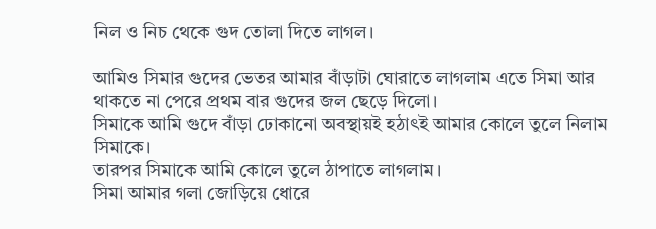নিল ও নিচ থেকে গুদ তোলা দিতে লাগল।

আমিও সিমার গুদের ভেতর আমার বাঁড়াটা ঘোরাতে লাগলাম এতে সিমা আর থাকতে না পেরে প্রথম বার গুদের জল ছেড়ে দিলো।
সিমাকে আমি গুদে বাঁড়া ঢোকানো অবস্থায়‌ই হঠাৎই আমার কোলে তুলে নিলাম সিমাকে।
তারপর সিমাকে আমি কোলে তুলে ঠাপাতে লাগলাম।
সিমা আমার গলা জোড়িয়ে ধোরে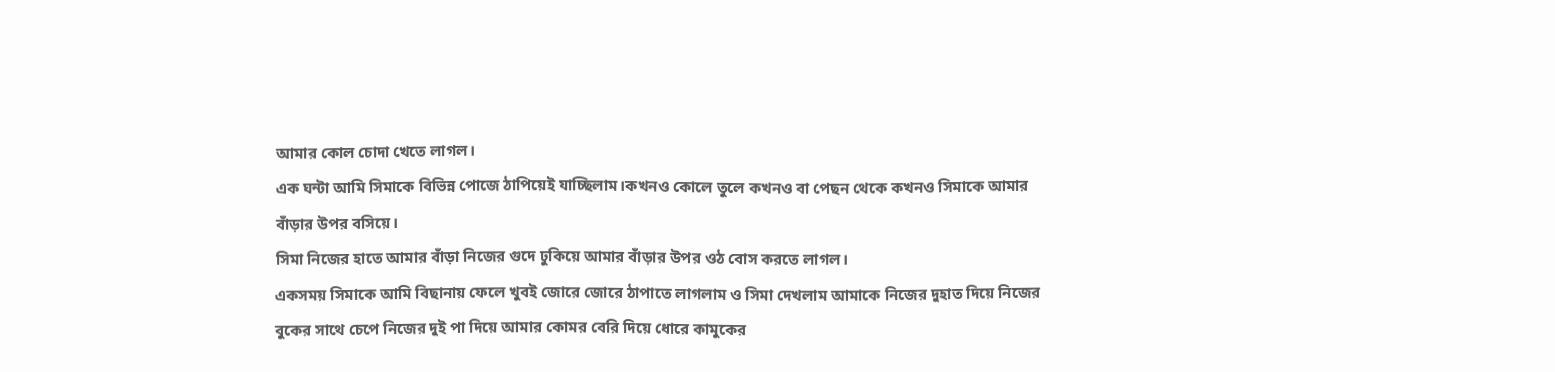আমার কোল চোদা খেতে লাগল।
এক ঘন্টা আমি সিমাকে বিভিন্ন পোজে ঠাপিয়েই যাচ্ছিলাম।কখনও কোলে তুলে কখনও বা পেছন থেকে কখনও সিমাকে আমার বাঁড়ার উপর বসিয়ে।
সিমা নিজের হাতে আমার বাঁড়া নিজের গুদে ঢুকিয়ে আমার বাঁড়ার উপর ওঠ বোস করতে লাগল।
একসময় সিমাকে আমি বিছানায় ফেলে খুবই জোরে জোরে ঠাপাতে লাগলাম ও সিমা দেখলাম আমাকে নিজের দুহাত দিয়ে নিজের বুকের সাথে চেপে নিজের দুই পা দিয়ে আমার কোমর বেরি দিয়ে ধোরে কামুকের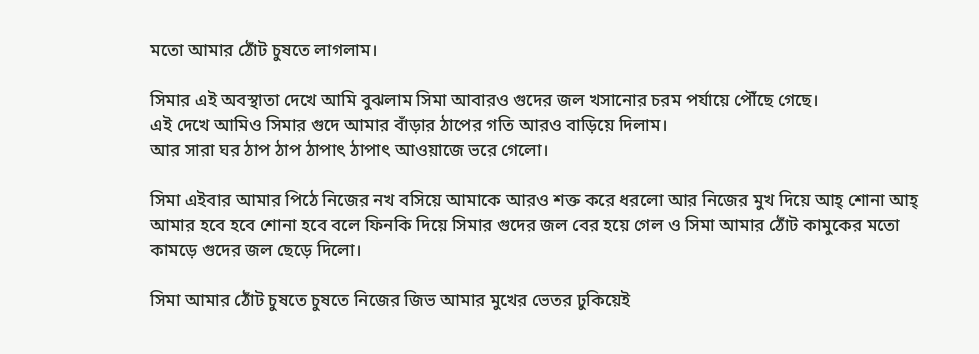মতো আমার ঠোঁট চুষতে লাগলাম।

সিমার এই অবস্থাতা দেখে আমি বুঝলাম সিমা আবারও গুদের জল খসানোর চরম পর্যায়ে পৌঁছে গেছে।
এই দেখে আমিও সিমার গুদে আমার বাঁড়ার ঠাপের গতি আরও বাড়িয়ে দিলাম।
আর সারা ঘর ঠাপ ঠাপ ঠাপাৎ ঠাপাৎ আওয়াজে ভরে গেলো।

সিমা এইবার আমার পিঠে নিজের নখ বসিয়ে আমাকে আরও শক্ত করে ধরলো আর নিজের মুখ দিয়ে আহ্ শোনা আহ্ আমার হবে হবে শোনা হবে বলে ফিনকি দিয়ে সিমার গুদের জল বের হয়ে গেল ও সিমা আমার ঠোঁট কামুকের মতো কামড়ে গুদের জল ছেড়ে দিলো।

সিমা আমার ঠোঁট চুষতে চুষতে নিজের জিভ আমার মুখের ভেতর ঢুকিয়েই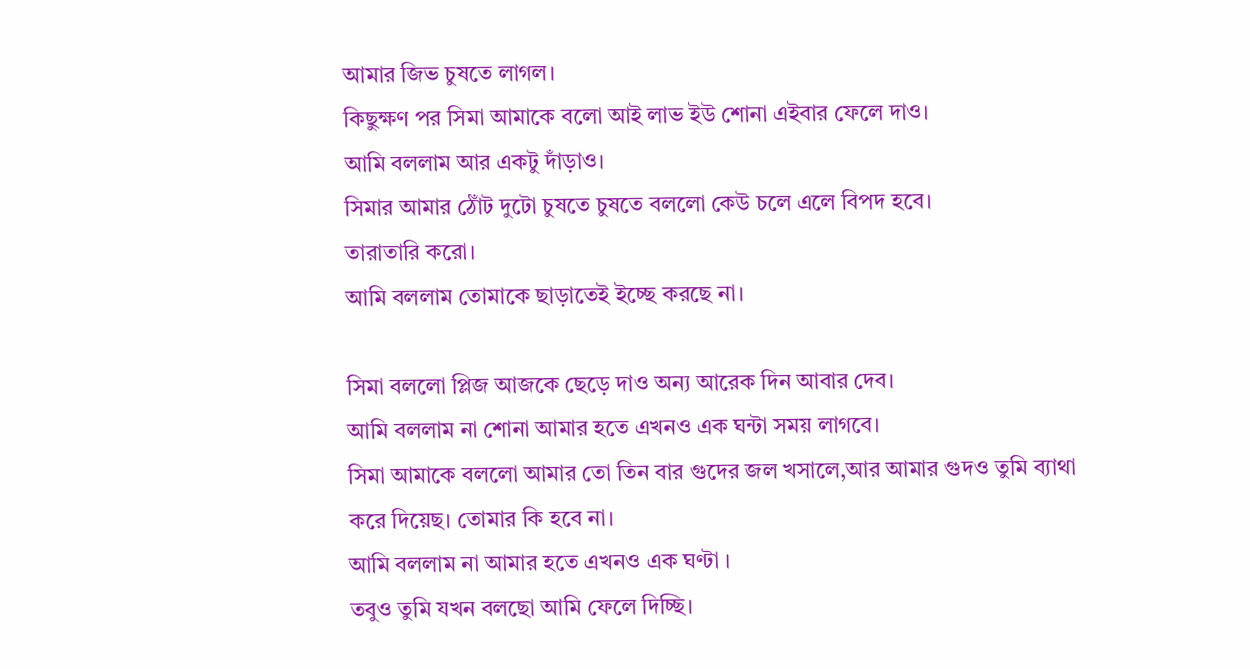আমার জিভ চুষতে লাগল।
কিছুক্ষণ পর সিমা আমাকে বলো আই লাভ ইউ শোনা এইবার ফেলে দাও।
আমি বললাম আর একটু দাঁড়াও।
সিমার আমার ঠোঁট দুটো চুষতে চুষতে বললো কেউ চলে এলে বিপদ হবে।
তারাতারি করো।
আমি বললাম তোমাকে ছাড়াতেই ইচ্ছে করছে না।

সিমা বললো প্লিজ আজকে ছেড়ে দাও অন্য আরেক দিন আবার দেব।
আমি বললাম না শোনা আমার হতে এখনও এক ঘন্টা সময় লাগবে।
সিমা আমাকে বললো আমার তো তিন বার গুদের জল খসালে,আর আমার গুদও তুমি ব্যাথা করে দিয়েছ। তোমার কি হবে না।
আমি বললাম না আমার হতে এখনও এক ঘণ্টা ।
তবুও তুমি যখন বলছো আমি ফেলে দিচ্ছি।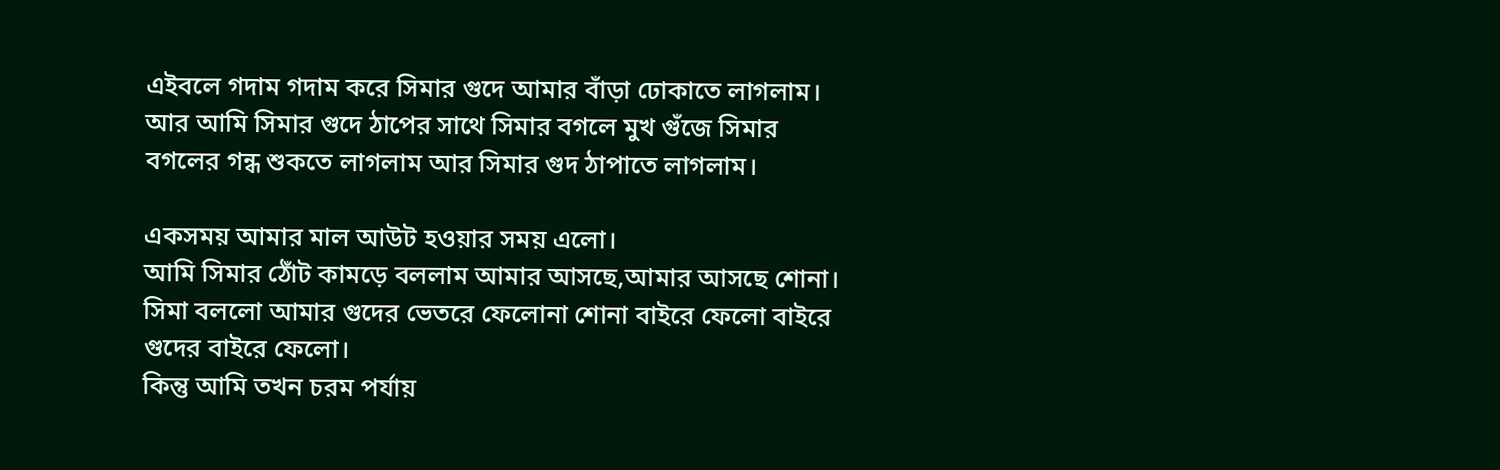এইবলে গদাম গদাম করে সিমার গুদে আমার বাঁড়া ঢোকাতে লাগলাম।
আর আমি সিমার গুদে ঠাপের সাথে সিমার বগলে মুখ গুঁজে সিমার বগলের গন্ধ শুকতে লাগলাম আর সিমার গুদ ঠাপাতে লাগলাম।

একসময় আমার মাল আউট হওয়ার সময় এলো।
আমি সিমার ঠোঁট কামড়ে বললাম আমার আসছে,আমার আসছে শোনা।
সিমা বললো আমার গুদের ভেতরে ফেলোনা শোনা বাইরে ফেলো বাইরে গুদের বাইরে ফেলো।
কিন্তু আমি তখন চরম পর্যায়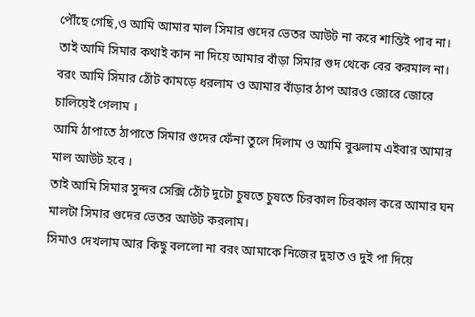পৌঁছে গেছি,ও আমি আমার মাল সিমার গুদের ভেতর আউট না করে শান্তিই পাব না।
তাই আমি সিমার কথাই কান না দিয়ে আমার বাঁড়া সিমার গুদ থেকে বের করমাল না।
বরং আমি সিমার ঠোঁট কামড়ে ধরলাম ও আমার বাঁড়ার ঠাপ আরও জোরে জোরে চালিয়েই গেলাম ।
আমি ঠাপাতে ঠাপাতে সিমার গুদের ফেঁনা তুলে দিলাম ও আমি বুঝলাম এইবার আমার মাল আউট হবে ।
তাই আমি সিমার সুন্দর সেক্সি ঠোঁট দুটো চুষতে চুষতে চিরকাল চিরকাল করে আমার ঘন মালটা সিমার গুদের ভেতর আউট করলাম।
সিমাও দেখলাম আর কিছু বললো না বরং আমাকে নিজের দুহাত ও দুই পা দিয়ে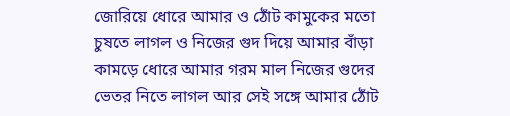জোরিয়ে ধোরে আমার ও ঠোঁট কামুকের মতো চুষতে লাগল ও নিজের গুদ দিয়ে আমার বাঁড়া কামড়ে ধোরে আমার গরম মাল নিজের গুদের ভেতর নিতে লাগল আর সেই সঙ্গে আমার ঠোঁট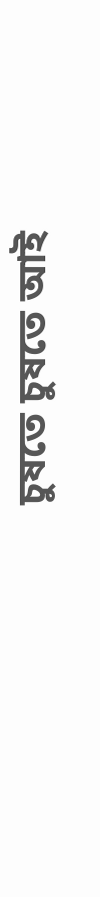চুষতে চুষতে আই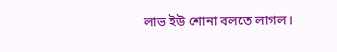লাভ ইউ শোনা বলতে লাগল।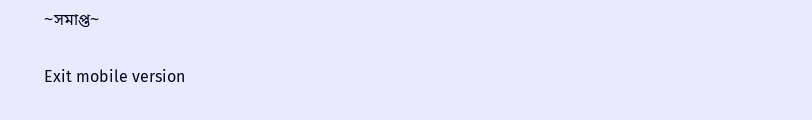~সমাপ্ত~

Exit mobile version